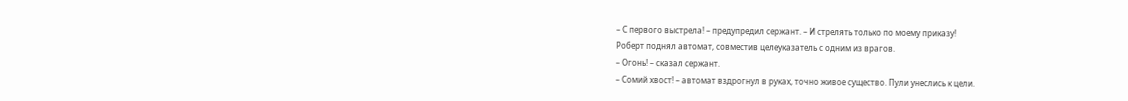– С первого выстрела! – предупредил сержант. – И стрелять только по моему приказу!
Роберт поднял автомат, совместив целеуказатель с одним из врагов.
– Огонь! – сказал сержант.
– Сомий хвост! – автомат вздрогнул в руках, точно живое существо. Пули унеслись к цели.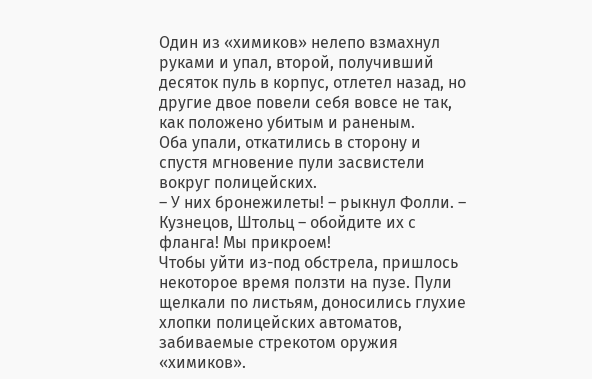Один из «химиков» нелепо взмахнул руками и упал, второй, получивший десяток пуль в корпус, отлетел назад, но другие двое повели себя вовсе не так, как положено убитым и раненым.
Оба упали, откатились в сторону и спустя мгновение пули засвистели вокруг полицейских.
– У них бронежилеты! – рыкнул Фолли. – Кузнецов, Штольц – обойдите их с фланга! Мы прикроем!
Чтобы уйти из-под обстрела, пришлось некоторое время ползти на пузе. Пули щелкали по листьям, доносились глухие хлопки полицейских автоматов, забиваемые стрекотом оружия «химиков».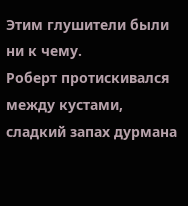Этим глушители были ни к чему.
Роберт протискивался между кустами, сладкий запах дурмана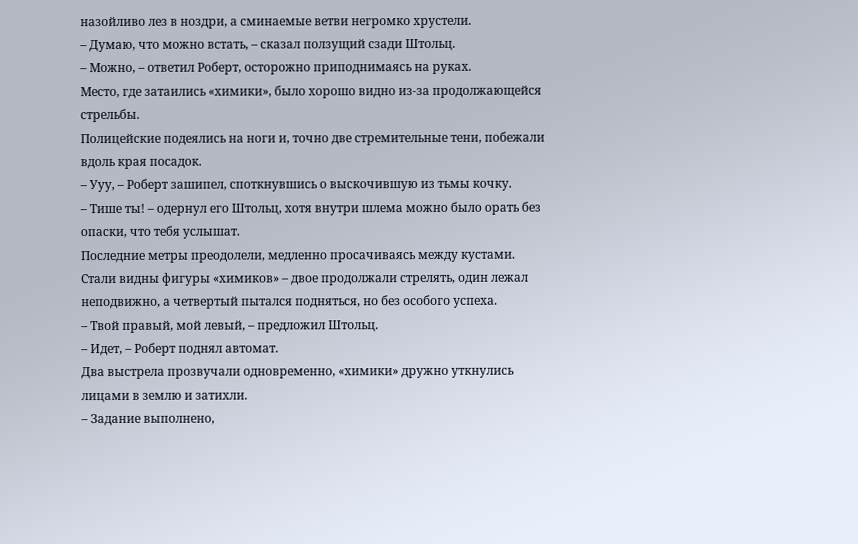назойливо лез в ноздри, а сминаемые ветви негромко хрустели.
– Думаю, что можно встать, – сказал ползущий сзади Штольц.
– Можно, – ответил Роберт, осторожно приподнимаясь на руках.
Место, где затаились «химики», было хорошо видно из-за продолжающейся стрельбы.
Полицейские подеялись на ноги и, точно две стремительные тени, побежали вдоль края посадок.
– Ууу, – Роберт зашипел, споткнувшись о выскочившую из тьмы кочку.
– Тише ты! – одернул его Штольц, хотя внутри шлема можно было орать без опаски, что тебя услышат.
Последние метры преодолели, медленно просачиваясь между кустами. Стали видны фигуры «химиков» – двое продолжали стрелять, один лежал неподвижно, а четвертый пытался подняться, но без особого успеха.
– Твой правый, мой левый, – предложил Штольц.
– Идет, – Роберт поднял автомат.
Два выстрела прозвучали одновременно, «химики» дружно уткнулись лицами в землю и затихли.
– Задание выполнено,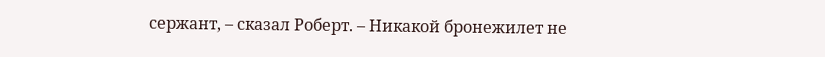сержант, – сказал Роберт. – Никакой бронежилет не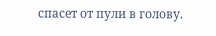спасет от пули в голову.